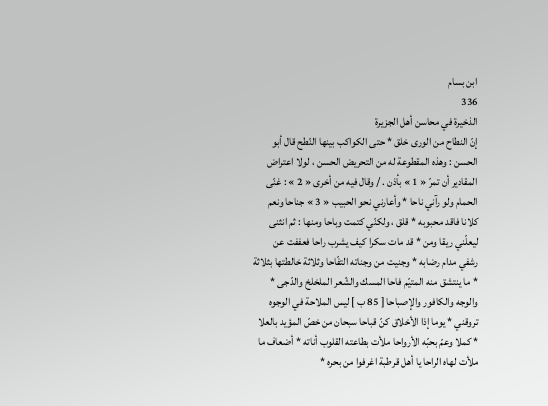ابن بسام
336
الذخيرة في محاسن أهل الجزيرة
إنّ النطاح من الورى خلق * حتى الكواكب بينها النّطح قال أبو الحسن : وهذه المقطوعة له من التحريض الحسن ، لولا اعتراض المقادير أن تمرّ « 1 » بأذن . / وقال فيه من أخرى « 2 » : غنّى الحمام ولو رآني ناحا * وأعارني نحو الحبيب « 3 » جناحا ونعم كلانا فاقد محبوبه * قلق ، ولكنّي كتمت وباحا ومنها : ثم انثنى ليعلّني ريقا ومن * قد مات سكرا كيف يشرب راحا فعففت عن رشفي مدام رضابه * وجنيت من وجناته التفّاحا وثلاثة خالطتها بثلاثة * ما ينتشق منه المتيّم فاحا المسك والشّعر الملخلخ والدّجى * والوجه والكافور والإصباحا [ 85 ب ] ليس الملاحة في الوجوه تروقني * يوما إذا الأخلاق كنّ قباحا سبحان من خصّ المؤيد بالعلا * كملا وعمّ بحبّه الأرواحا ملأت بطاعته القلوب أناته * أضعاف ما ملأت لهاه الراحا يا أهل قرطبة اغرفوا من بحره *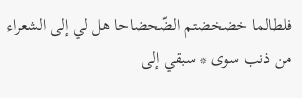فلطالما خضخضتم الضّحضاحا هل لي إلى الشعراء من ذنب سوى * سبقي إلى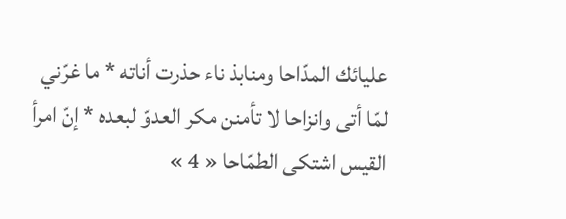عليائك المدّاحا ومنابذ ناء حذرت أناته * ما غرّني لمّا أتى وانزاحا لا تأمنن مكر العدوّ لبعده * إنّ امرأ القيس اشتكى الطمّاحا « 4 »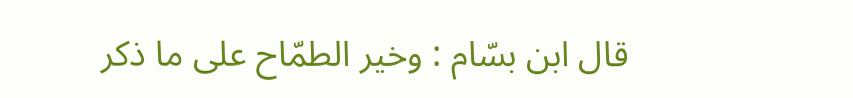قال ابن بسّام : وخير الطمّاح على ما ذكر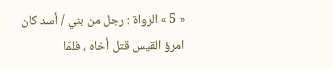« 5 » الرواة : رجل من بني / أسد كان امرؤ القيس قتل أخاه ، فلمّا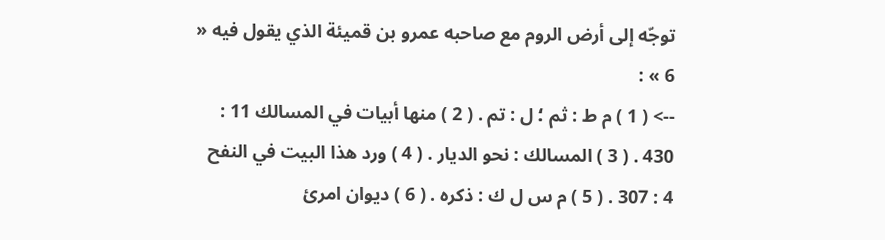توجّه إلى أرض الروم مع صاحبه عمرو بن قميئة الذي يقول فيه « 6 » :
--> ( 1 ) م ط : ثم ؛ ل : تم . ( 2 ) منها أبيات في المسالك 11 : 430 . ( 3 ) المسالك : نحو الديار . ( 4 ) ورد هذا البيت في النفح 4 : 307 . ( 5 ) م س ل ك : ذكره . ( 6 ) ديوان امرئ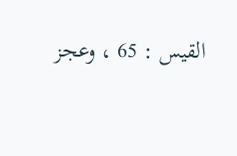القيس : 65 ، وعجز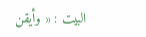البيت : « وأيقن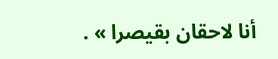أنا لاحقان بقيصرا » .